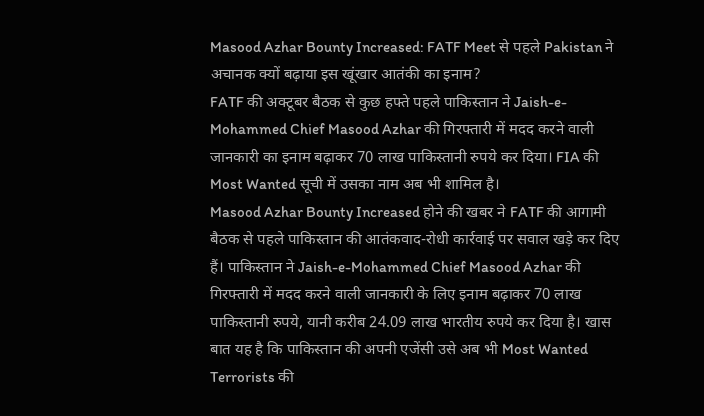Masood Azhar Bounty Increased: FATF Meet से पहले Pakistan ने अचानक क्यों बढ़ाया इस खूंखार आतंकी का इनाम?
FATF की अक्टूबर बैठक से कुछ हफ्ते पहले पाकिस्तान ने Jaish-e-Mohammed Chief Masood Azhar की गिरफ्तारी में मदद करने वाली जानकारी का इनाम बढ़ाकर 70 लाख पाकिस्तानी रुपये कर दिया। FIA की Most Wanted सूची में उसका नाम अब भी शामिल है।
Masood Azhar Bounty Increased होने की खबर ने FATF की आगामी बैठक से पहले पाकिस्तान की आतंकवाद-रोधी कार्रवाई पर सवाल खड़े कर दिए हैं। पाकिस्तान ने Jaish-e-Mohammed Chief Masood Azhar की गिरफ्तारी में मदद करने वाली जानकारी के लिए इनाम बढ़ाकर 70 लाख पाकिस्तानी रुपये, यानी करीब 24.09 लाख भारतीय रुपये कर दिया है। खास बात यह है कि पाकिस्तान की अपनी एजेंसी उसे अब भी Most Wanted Terrorists की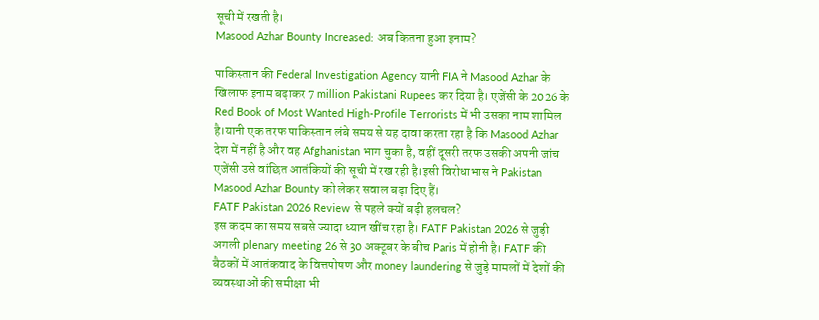सूची में रखती है।
Masood Azhar Bounty Increased: अब कितना हुआ इनाम?

पाकिस्तान की Federal Investigation Agency यानी FIA ने Masood Azhar के खिलाफ इनाम बढ़ाकर 7 million Pakistani Rupees कर दिया है। एजेंसी के 2026 के Red Book of Most Wanted High-Profile Terrorists में भी उसका नाम शामिल है।यानी एक तरफ पाकिस्तान लंबे समय से यह दावा करता रहा है कि Masood Azhar देश में नहीं है और वह Afghanistan भाग चुका है, वहीं दूसरी तरफ उसकी अपनी जांच एजेंसी उसे वांछित आतंकियों की सूची में रख रही है।इसी विरोधाभास ने Pakistan Masood Azhar Bounty को लेकर सवाल बढ़ा दिए हैं।
FATF Pakistan 2026 Review से पहले क्यों बढ़ी हलचल?
इस कदम का समय सबसे ज्यादा ध्यान खींच रहा है। FATF Pakistan 2026 से जुड़ी अगली plenary meeting 26 से 30 अक्टूबर के बीच Paris में होनी है। FATF की बैठकों में आतंकवाद के वित्तपोषण और money laundering से जुड़े मामलों में देशों की व्यवस्थाओं की समीक्षा भी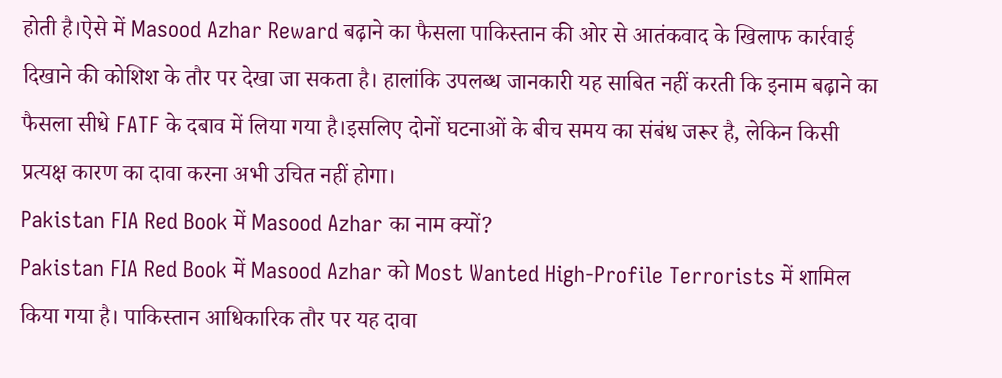होती है।ऐसे में Masood Azhar Reward बढ़ाने का फैसला पाकिस्तान की ओर से आतंकवाद के खिलाफ कार्रवाई दिखाने की कोशिश के तौर पर देखा जा सकता है। हालांकि उपलब्ध जानकारी यह साबित नहीं करती कि इनाम बढ़ाने का फैसला सीधे FATF के दबाव में लिया गया है।इसलिए दोनों घटनाओं के बीच समय का संबंध जरूर है, लेकिन किसी प्रत्यक्ष कारण का दावा करना अभी उचित नहीं होगा।
Pakistan FIA Red Book में Masood Azhar का नाम क्यों?
Pakistan FIA Red Book में Masood Azhar को Most Wanted High-Profile Terrorists में शामिल किया गया है। पाकिस्तान आधिकारिक तौर पर यह दावा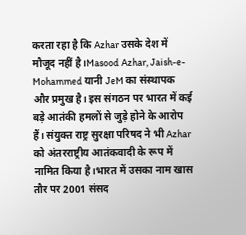करता रहा है कि Azhar उसके देश में मौजूद नहीं है।Masood Azhar, Jaish-e-Mohammed यानी JeM का संस्थापक और प्रमुख है। इस संगठन पर भारत में कई बड़े आतंकी हमलों से जुड़े होने के आरोप हैं। संयुक्त राष्ट्र सुरक्षा परिषद ने भी Azhar को अंतरराष्ट्रीय आतंकवादी के रूप में नामित किया है।भारत में उसका नाम खास तौर पर 2001 संसद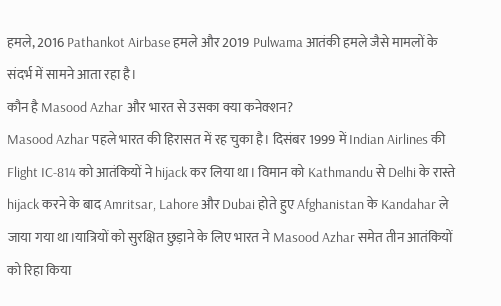हमले, 2016 Pathankot Airbase हमले और 2019 Pulwama आतंकी हमले जैसे मामलों के संदर्भ में सामने आता रहा है।
कौन है Masood Azhar और भारत से उसका क्या कनेक्शन?
Masood Azhar पहले भारत की हिरासत में रह चुका है। दिसंबर 1999 में Indian Airlines की Flight IC-814 को आतंकियों ने hijack कर लिया था। विमान को Kathmandu से Delhi के रास्ते hijack करने के बाद Amritsar, Lahore और Dubai होते हुए Afghanistan के Kandahar ले जाया गया था।यात्रियों को सुरक्षित छुड़ाने के लिए भारत ने Masood Azhar समेत तीन आतंकियों को रिहा किया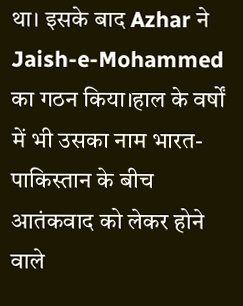था। इसके बाद Azhar ने Jaish-e-Mohammed का गठन किया।हाल के वर्षों में भी उसका नाम भारत-पाकिस्तान के बीच आतंकवाद को लेकर होने वाले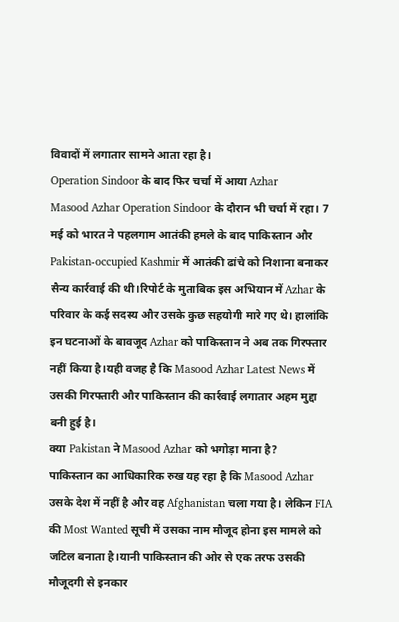विवादों में लगातार सामने आता रहा है।
Operation Sindoor के बाद फिर चर्चा में आया Azhar
Masood Azhar Operation Sindoor के दौरान भी चर्चा में रहा। 7 मई को भारत ने पहलगाम आतंकी हमले के बाद पाकिस्तान और Pakistan-occupied Kashmir में आतंकी ढांचे को निशाना बनाकर सैन्य कार्रवाई की थी।रिपोर्ट के मुताबिक इस अभियान में Azhar के परिवार के कई सदस्य और उसके कुछ सहयोगी मारे गए थे। हालांकि इन घटनाओं के बावजूद Azhar को पाकिस्तान ने अब तक गिरफ्तार नहीं किया है।यही वजह है कि Masood Azhar Latest News में उसकी गिरफ्तारी और पाकिस्तान की कार्रवाई लगातार अहम मुद्दा बनी हुई है।
क्या Pakistan ने Masood Azhar को भगोड़ा माना है?
पाकिस्तान का आधिकारिक रुख यह रहा है कि Masood Azhar उसके देश में नहीं है और वह Afghanistan चला गया है। लेकिन FIA की Most Wanted सूची में उसका नाम मौजूद होना इस मामले को जटिल बनाता है।यानी पाकिस्तान की ओर से एक तरफ उसकी मौजूदगी से इनकार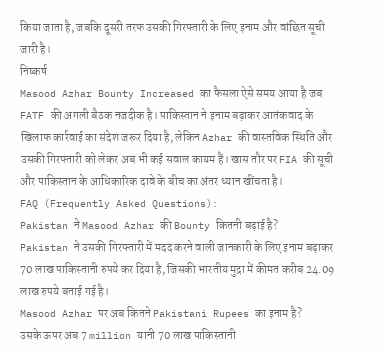किया जाता है, जबकि दूसरी तरफ उसकी गिरफ्तारी के लिए इनाम और वांछित सूची जारी है।
निष्कर्ष
Masood Azhar Bounty Increased का फैसला ऐसे समय आया है जब FATF की अगली बैठक नजदीक है। पाकिस्तान ने इनाम बढ़ाकर आतंकवाद के खिलाफ कार्रवाई का संदेश जरूर दिया है, लेकिन Azhar की वास्तविक स्थिति और उसकी गिरफ्तारी को लेकर अब भी कई सवाल कायम हैं। खास तौर पर FIA की सूची और पाकिस्तान के आधिकारिक दावे के बीच का अंतर ध्यान खींचता है।
FAQ (Frequently Asked Questions):
Pakistan ने Masood Azhar की Bounty कितनी बढ़ाई है?
Pakistan ने उसकी गिरफ्तारी में मदद करने वाली जानकारी के लिए इनाम बढ़ाकर 70 लाख पाकिस्तानी रुपये कर दिया है, जिसकी भारतीय मुद्रा में कीमत करीब 24.09 लाख रुपये बताई गई है।
Masood Azhar पर अब कितने Pakistani Rupees का इनाम है?
उसके ऊपर अब 7 million यानी 70 लाख पाकिस्तानी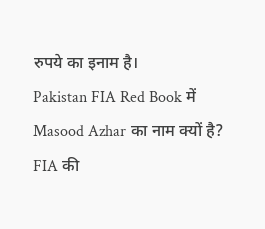रुपये का इनाम है।
Pakistan FIA Red Book में Masood Azhar का नाम क्यों है?
FIA की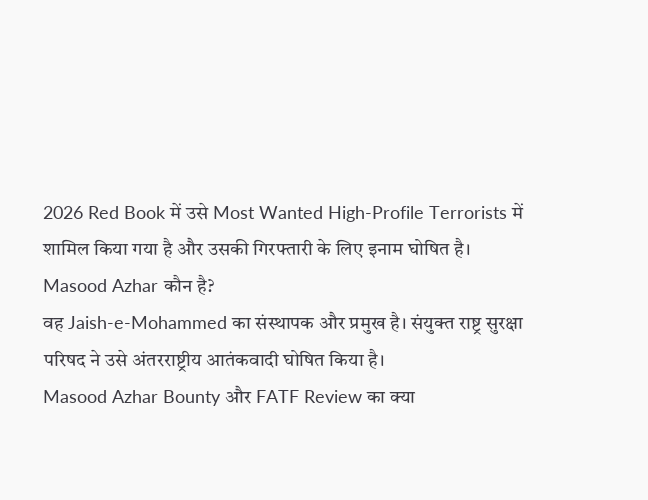2026 Red Book में उसे Most Wanted High-Profile Terrorists में शामिल किया गया है और उसकी गिरफ्तारी के लिए इनाम घोषित है।
Masood Azhar कौन है?
वह Jaish-e-Mohammed का संस्थापक और प्रमुख है। संयुक्त राष्ट्र सुरक्षा परिषद ने उसे अंतरराष्ट्रीय आतंकवादी घोषित किया है।
Masood Azhar Bounty और FATF Review का क्या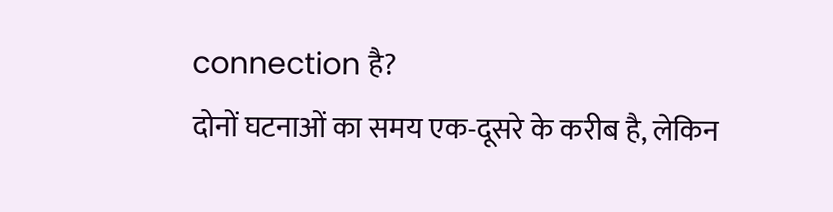connection है?
दोनों घटनाओं का समय एक-दूसरे के करीब है, लेकिन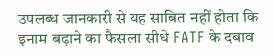उपलब्ध जानकारी से यह साबित नहीं होता कि इनाम बढ़ाने का फैसला सीधे FATF के दबाव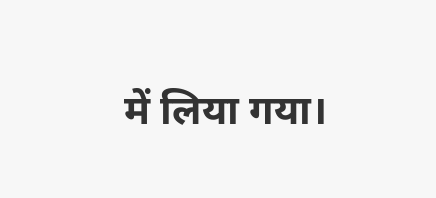में लिया गया।